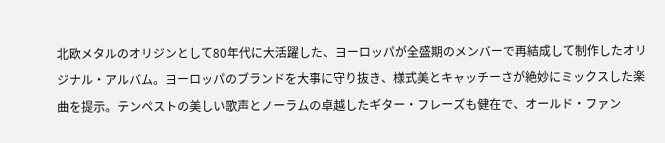北欧メタルのオリジンとして80年代に大活躍した、ヨーロッパが全盛期のメンバーで再結成して制作したオリジナル・アルバム。ヨーロッパのブランドを大事に守り抜き、様式美とキャッチーさが絶妙にミックスした楽曲を提示。テンペストの美しい歌声とノーラムの卓越したギター・フレーズも健在で、オールド・ファン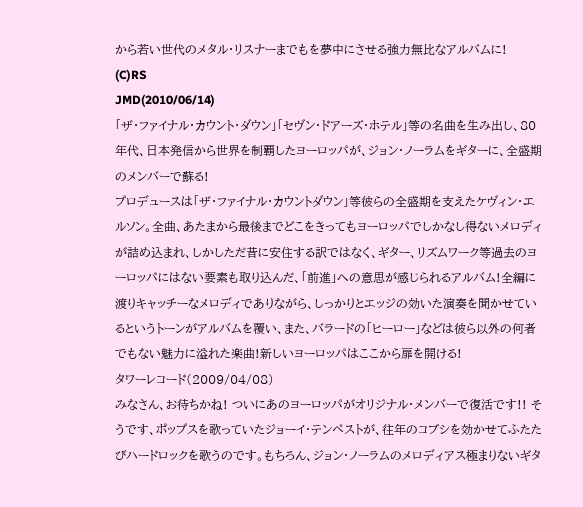から若い世代のメタル・リスナーまでもを夢中にさせる強力無比なアルバムに! (C)RS
JMD(2010/06/14)
「ザ・ファイナル・カウント・ダウン」「セヴン・ドアーズ・ホテル」等の名曲を生み出し、80年代、日本発信から世界を制覇したヨーロッパが、ジョン・ノーラムをギターに、全盛期のメンバーで蘇る!
プロデュースは「ザ・ファイナル・カウントダウン」等彼らの全盛期を支えたケヴィン・エルソン。全曲、あたまから最後までどこをきってもヨーロッパでしかなし得ないメロディが詰め込まれ、しかしただ昔に安住する訳ではなく、ギター、リズムワーク等過去のヨーロッパにはない要素も取り込んだ、「前進」への意思が感じられるアルバム!全編に渡りキャッチーなメロディでありながら、しっかりとエッジの効いた演奏を聞かせているというトーンがアルバムを覆い、また、バラードの「ヒーロー」などは彼ら以外の何者でもない魅力に溢れた楽曲!新しいヨーロッパはここから扉を開ける!
タワーレコード(2009/04/08)
みなさん、お待ちかね! ついにあのヨーロッパがオリジナル・メンバーで復活です!! そうです、ポップスを歌っていたジョーイ・テンペストが、往年のコブシを効かせてふたたびハードロックを歌うのです。もちろん、ジョン・ノーラムのメロディアス極まりないギタ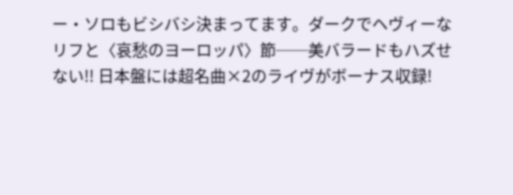ー・ソロもビシバシ決まってます。ダークでヘヴィーなリフと〈哀愁のヨーロッパ〉節──美バラードもハズせない!! 日本盤には超名曲×2のライヴがボーナス収録!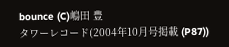bounce (C)嶋田 豊
タワーレコード(2004年10月号掲載 (P87))